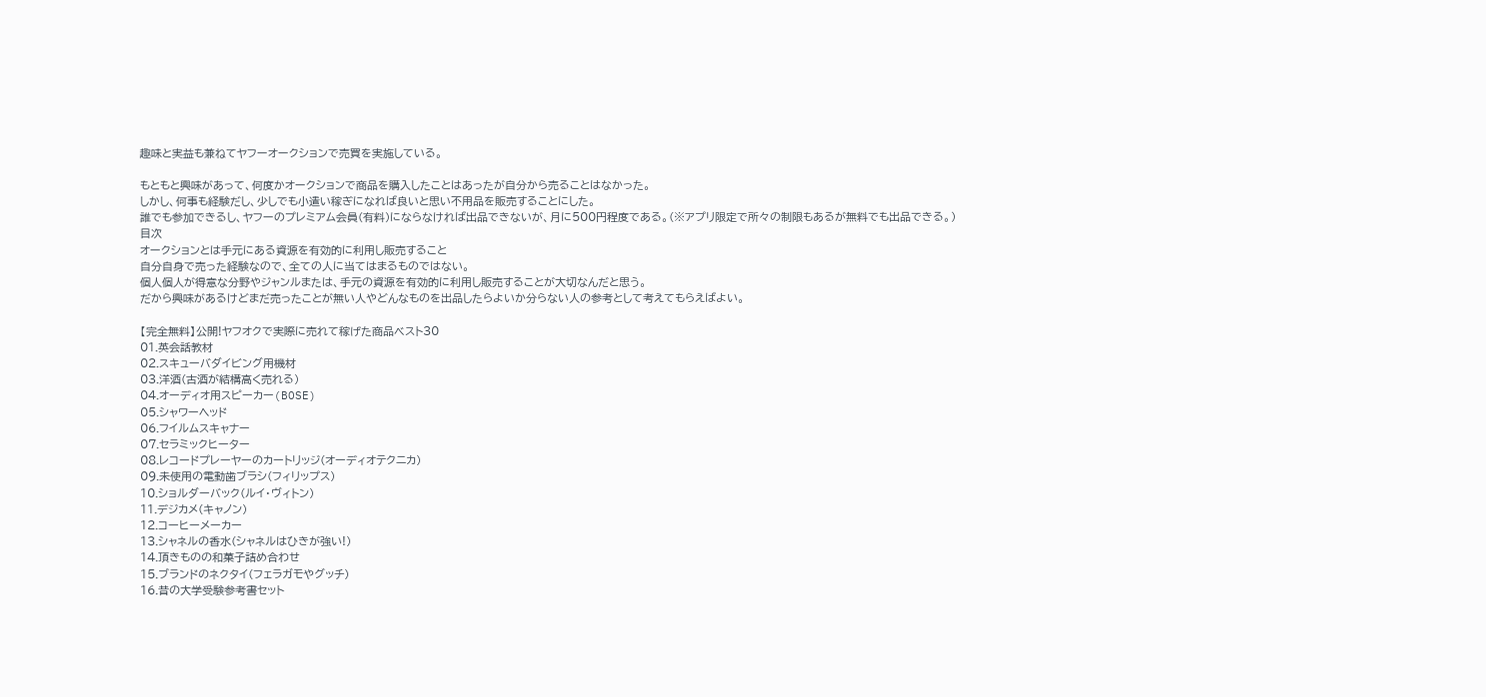趣味と実益も兼ねてヤフーオークションで売買を実施している。

もともと興味があって、何度かオークションで商品を購入したことはあったが自分から売ることはなかった。
しかし、何事も経験だし、少しでも小遣い稼ぎになれば良いと思い不用品を販売することにした。
誰でも参加できるし、ヤフーのプレミアム会員(有料)にならなければ出品できないが、月に500円程度である。(※アプリ限定で所々の制限もあるが無料でも出品できる。)
目次
オークションとは手元にある資源を有効的に利用し販売すること
自分自身で売った経験なので、全ての人に当てはまるものではない。
個人個人が得意な分野やジャンルまたは、手元の資源を有効的に利用し販売することが大切なんだと思う。
だから興味があるけどまだ売ったことが無い人やどんなものを出品したらよいか分らない人の参考として考えてもらえばよい。

【完全無料】公開!ヤフオクで実際に売れて稼げた商品ベスト30
01.英会話教材
02.スキューバダイビング用機材
03.洋酒(古酒が結構高く売れる)
04.オーディオ用スピーカー(BOSE)
05.シャワーヘッド
06.フイルムスキャナー
07.セラミックヒーター
08.レコードプレーヤーのカートリッジ(オーディオテクニカ)
09.未使用の電動歯ブラシ(フィリップス)
10.ショルダーバック(ルイ・ヴィトン)
11.デジカメ(キャノン)
12.コーヒーメーカー
13.シャネルの香水(シャネルはひきが強い!)
14.頂きものの和菓子詰め合わせ
15.ブランドのネクタイ(フェラガモやグッチ)
16.昔の大学受験参考書セット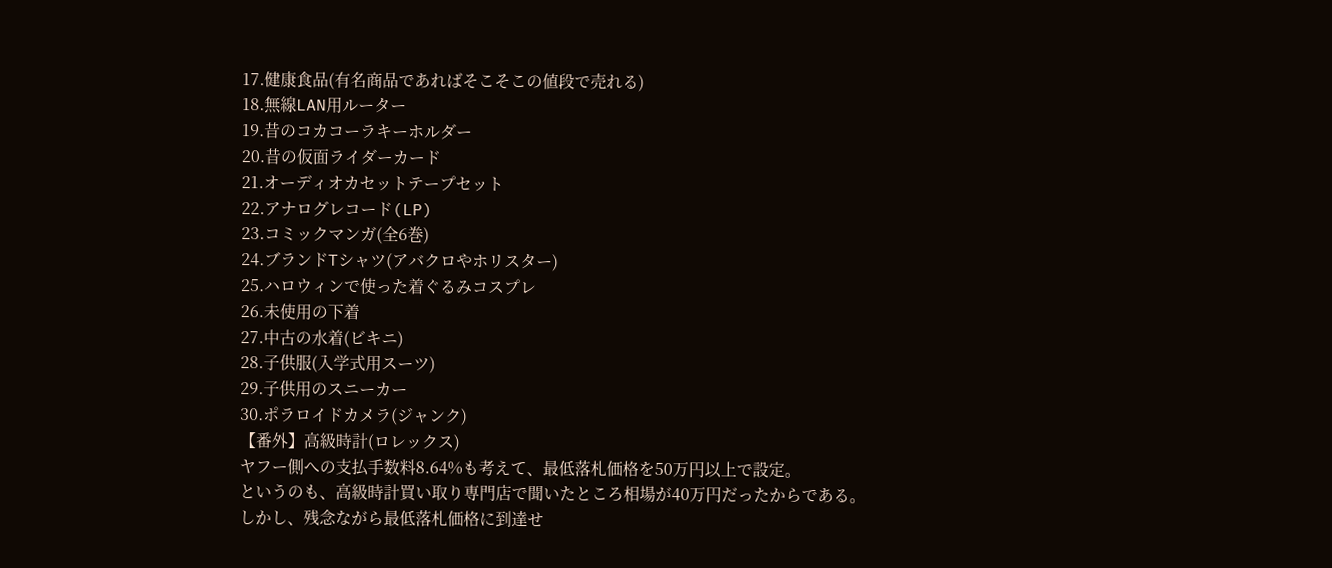17.健康食品(有名商品であればそこそこの値段で売れる)
18.無線LAN用ルーター
19.昔のコカコーラキーホルダー
20.昔の仮面ライダーカード
21.オーディオカセットテープセット
22.アナログレコード(LP)
23.コミックマンガ(全6巻)
24.ブランドTシャツ(アバクロやホリスター)
25.ハロウィンで使った着ぐるみコスプレ
26.未使用の下着
27.中古の水着(ビキニ)
28.子供服(入学式用スーツ)
29.子供用のスニーカー
30.ポラロイドカメラ(ジャンク)
【番外】高級時計(ロレックス)
ヤフー側への支払手数料8.64%も考えて、最低落札価格を50万円以上で設定。
というのも、高級時計買い取り専門店で聞いたところ相場が40万円だったからである。
しかし、残念ながら最低落札価格に到達せ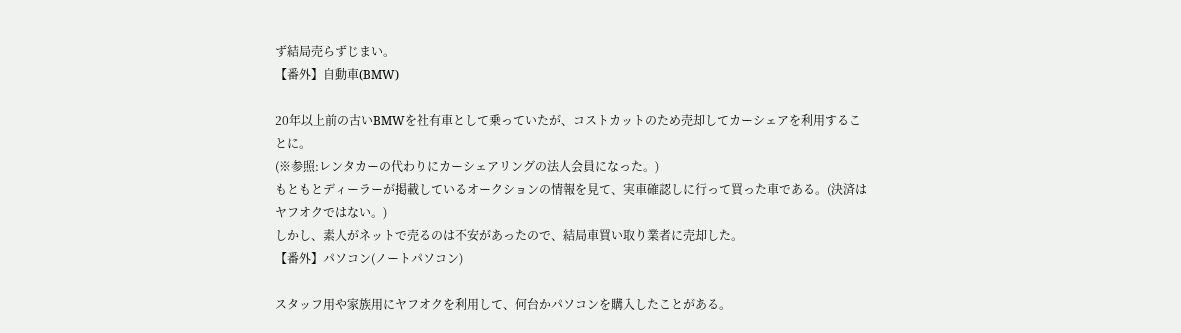ず結局売らずじまい。
【番外】自動車(BMW)

20年以上前の古いBMWを社有車として乗っていたが、コストカットのため売却してカーシェアを利用することに。
(※参照:レンタカーの代わりにカーシェアリングの法人会員になった。)
もともとディーラーが掲載しているオークションの情報を見て、実車確認しに行って買った車である。(決済はヤフオクではない。)
しかし、素人がネットで売るのは不安があったので、結局車買い取り業者に売却した。
【番外】パソコン(ノートパソコン)

スタッフ用や家族用にヤフオクを利用して、何台かパソコンを購入したことがある。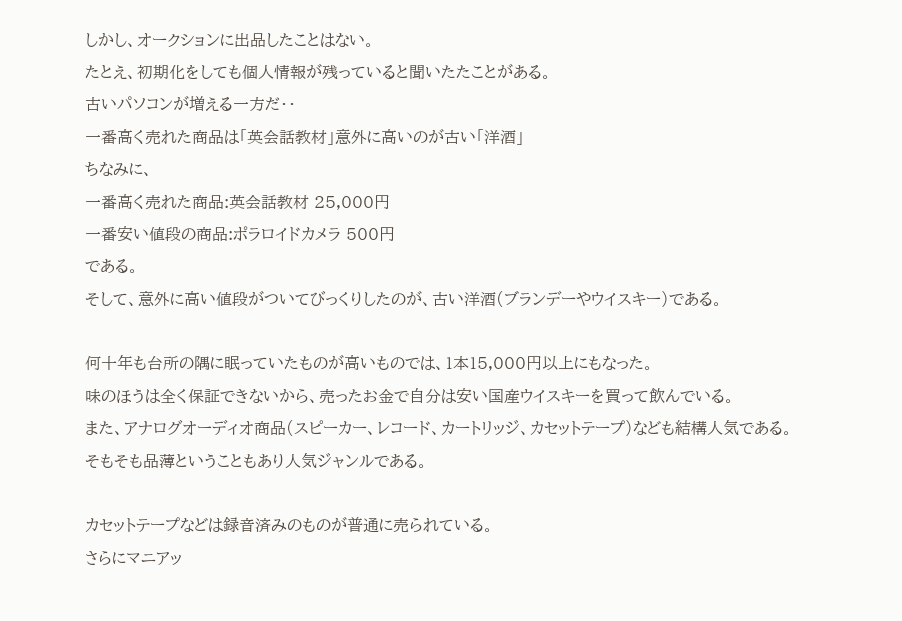しかし、オークションに出品したことはない。
たとえ、初期化をしても個人情報が残っていると聞いたたことがある。
古いパソコンが増える一方だ・・
一番高く売れた商品は「英会話教材」意外に高いのが古い「洋酒」
ちなみに、
一番高く売れた商品:英会話教材 25,000円
一番安い値段の商品:ポラロイドカメラ 500円
である。
そして、意外に高い値段がついてびっくりしたのが、古い洋酒(ブランデーやウイスキー)である。

何十年も台所の隅に眠っていたものが高いものでは、1本15,000円以上にもなった。
味のほうは全く保証できないから、売ったお金で自分は安い国産ウイスキーを買って飲んでいる。
また、アナログオーディオ商品(スピーカー、レコード、カートリッジ、カセットテープ)なども結構人気である。
そもそも品薄ということもあり人気ジャンルである。

カセットテープなどは録音済みのものが普通に売られている。
さらにマニアッ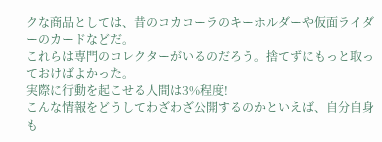クな商品としては、昔のコカコーラのキーホルダーや仮面ライダーのカードなどだ。
これらは専門のコレクターがいるのだろう。捨てずにもっと取っておけばよかった。
実際に行動を起こせる人間は3%程度!
こんな情報をどうしてわざわざ公開するのかといえば、自分自身も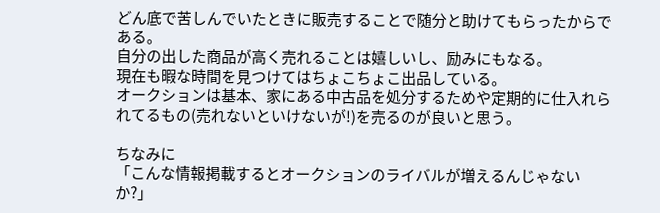どん底で苦しんでいたときに販売することで随分と助けてもらったからである。
自分の出した商品が高く売れることは嬉しいし、励みにもなる。
現在も暇な時間を見つけてはちょこちょこ出品している。
オークションは基本、家にある中古品を処分するためや定期的に仕入れられてるもの(売れないといけないが!)を売るのが良いと思う。

ちなみに
「こんな情報掲載するとオークションのライバルが増えるんじゃないか?」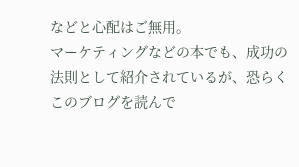などと心配はご無用。
マーケティングなどの本でも、成功の法則として紹介されているが、恐らくこのブログを読んで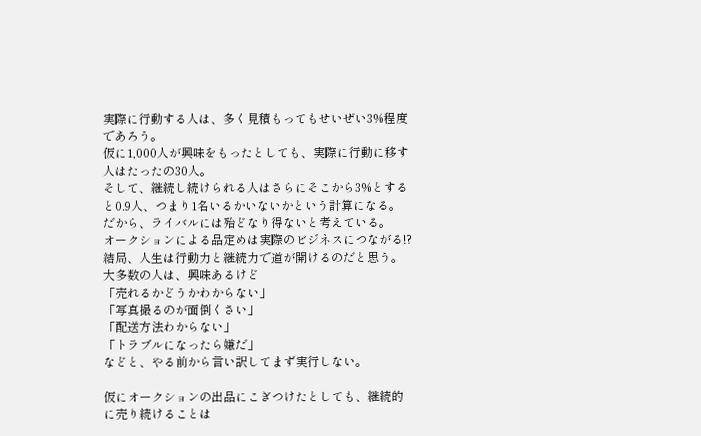実際に行動する人は、多く見積もってもせいぜい3%程度であろう。
仮に1,000人が興味をもったとしても、実際に行動に移す人はたったの30人。
そして、継続し続けられる人はさらにそこから3%とすると0.9人、つまり1名いるかいないかという計算になる。
だから、ライバルには殆どなり得ないと考えている。
オークションによる品定めは実際のビジネスにつながる!?
結局、人生は行動力と継続力で道が開けるのだと思う。
大多数の人は、興味あるけど
「売れるかどうかわからない」
「写真撮るのが面倒くさい」
「配送方法わからない」
「トラブルになったら嫌だ」
などと、やる前から言い訳してまず実行しない。

仮にオークションの出品にこぎつけたとしても、継続的に売り続けることは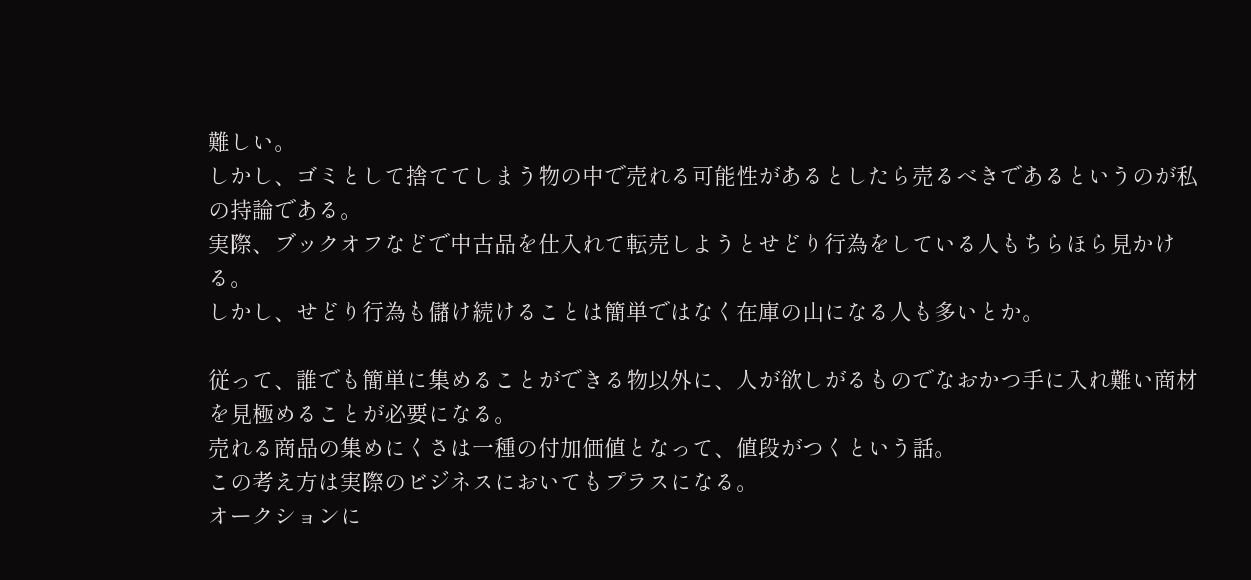難しい。
しかし、ゴミとして捨ててしまう物の中で売れる可能性があるとしたら売るべきであるというのが私の持論である。
実際、ブックオフなどで中古品を仕入れて転売しようとせどり行為をしている人もちらほら見かける。
しかし、せどり行為も儲け続けることは簡単ではなく在庫の山になる人も多いとか。

従って、誰でも簡単に集めることができる物以外に、人が欲しがるものでなおかつ手に入れ難い商材を見極めることが必要になる。
売れる商品の集めにくさは一種の付加価値となって、値段がつくという話。
この考え方は実際のビジネスにおいてもプラスになる。
オークションに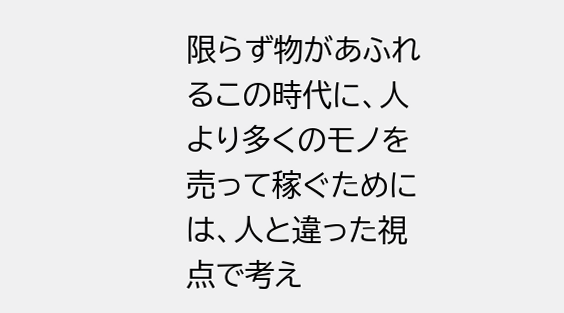限らず物があふれるこの時代に、人より多くのモノを売って稼ぐためには、人と違った視点で考え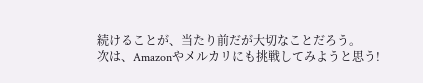続けることが、当たり前だが大切なことだろう。
次は、Amazonやメルカリにも挑戦してみようと思う!